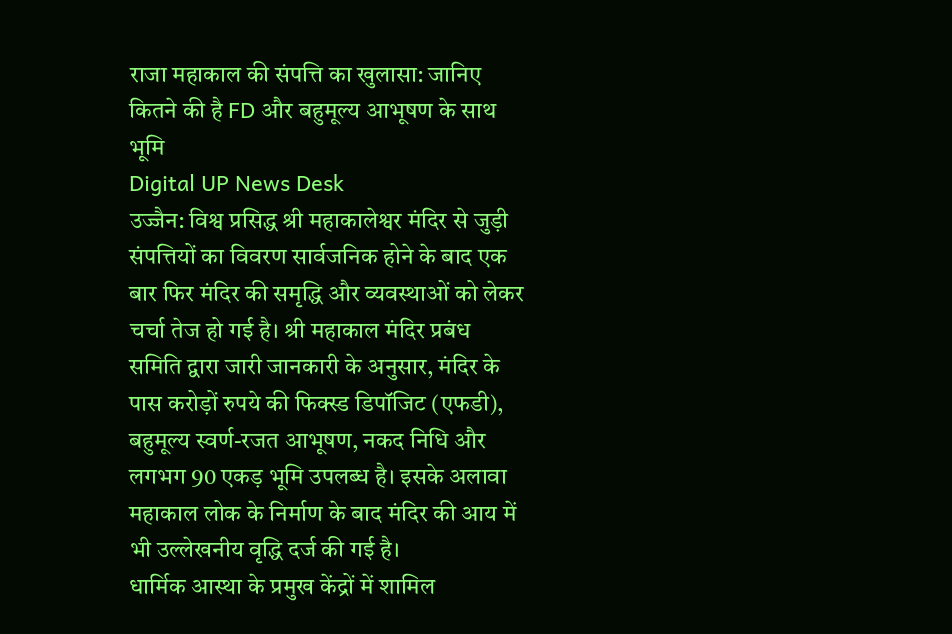राजा महाकाल की संपत्ति का खुलासा: जानिए कितने की है FD और बहुमूल्य आभूषण के साथ भूमि
Digital UP News Desk
उज्जैन: विश्व प्रसिद्ध श्री महाकालेश्वर मंदिर से जुड़ी संपत्तियों का विवरण सार्वजनिक होने के बाद एक बार फिर मंदिर की समृद्धि और व्यवस्थाओं को लेकर चर्चा तेज हो गई है। श्री महाकाल मंदिर प्रबंध समिति द्वारा जारी जानकारी के अनुसार, मंदिर के पास करोड़ों रुपये की फिक्स्ड डिपॉजिट (एफडी), बहुमूल्य स्वर्ण-रजत आभूषण, नकद निधि और लगभग 90 एकड़ भूमि उपलब्ध है। इसके अलावा महाकाल लोक के निर्माण के बाद मंदिर की आय में भी उल्लेखनीय वृद्धि दर्ज की गई है।
धार्मिक आस्था के प्रमुख केंद्रों में शामिल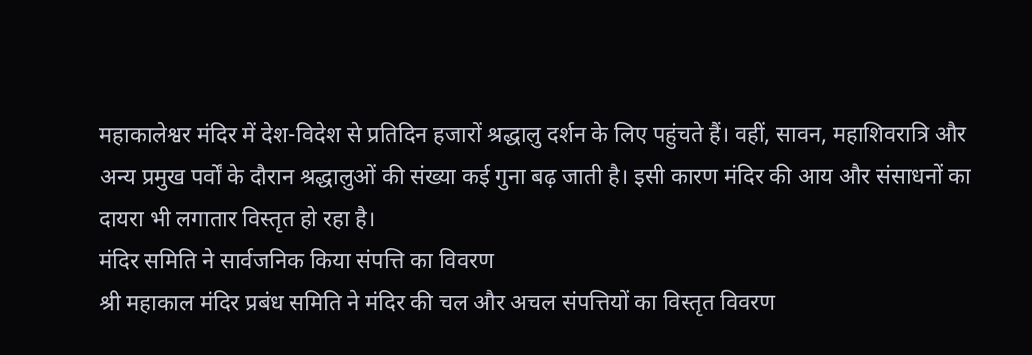महाकालेश्वर मंदिर में देश-विदेश से प्रतिदिन हजारों श्रद्धालु दर्शन के लिए पहुंचते हैं। वहीं, सावन, महाशिवरात्रि और अन्य प्रमुख पर्वों के दौरान श्रद्धालुओं की संख्या कई गुना बढ़ जाती है। इसी कारण मंदिर की आय और संसाधनों का दायरा भी लगातार विस्तृत हो रहा है।
मंदिर समिति ने सार्वजनिक किया संपत्ति का विवरण
श्री महाकाल मंदिर प्रबंध समिति ने मंदिर की चल और अचल संपत्तियों का विस्तृत विवरण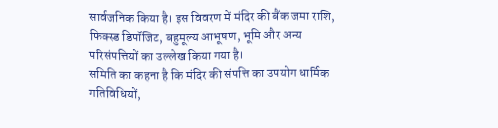सार्वजनिक किया है। इस विवरण में मंदिर की बैंक जमा राशि, फिक्स्ड डिपॉजिट, बहुमूल्य आभूषण, भूमि और अन्य परिसंपत्तियों का उल्लेख किया गया है।
समिति का कहना है कि मंदिर की संपत्ति का उपयोग धार्मिक गतिविधियों,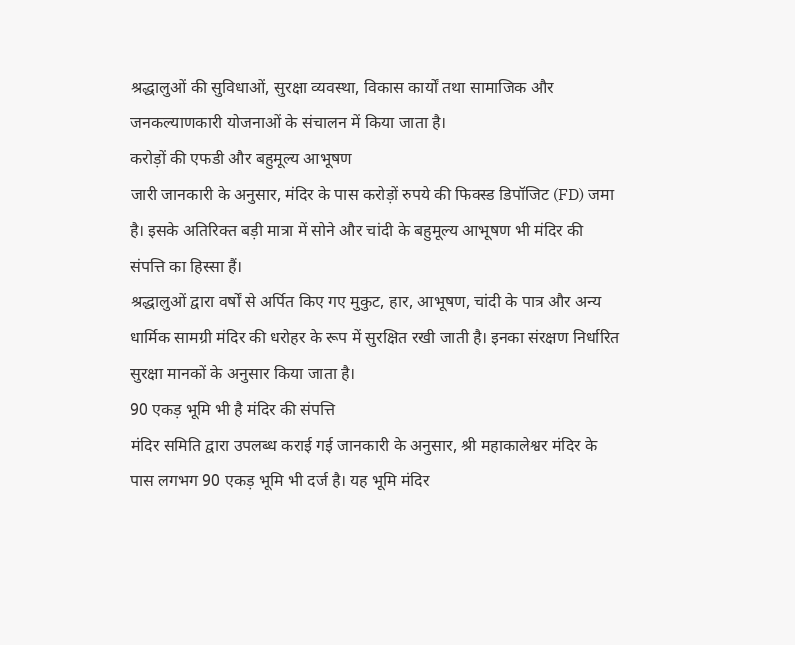श्रद्धालुओं की सुविधाओं, सुरक्षा व्यवस्था, विकास कार्यों तथा सामाजिक और जनकल्याणकारी योजनाओं के संचालन में किया जाता है।
करोड़ों की एफडी और बहुमूल्य आभूषण
जारी जानकारी के अनुसार, मंदिर के पास करोड़ों रुपये की फिक्स्ड डिपॉजिट (FD) जमा है। इसके अतिरिक्त बड़ी मात्रा में सोने और चांदी के बहुमूल्य आभूषण भी मंदिर की संपत्ति का हिस्सा हैं।
श्रद्धालुओं द्वारा वर्षों से अर्पित किए गए मुकुट, हार, आभूषण, चांदी के पात्र और अन्य धार्मिक सामग्री मंदिर की धरोहर के रूप में सुरक्षित रखी जाती है। इनका संरक्षण निर्धारित सुरक्षा मानकों के अनुसार किया जाता है।
90 एकड़ भूमि भी है मंदिर की संपत्ति
मंदिर समिति द्वारा उपलब्ध कराई गई जानकारी के अनुसार, श्री महाकालेश्वर मंदिर के पास लगभग 90 एकड़ भूमि भी दर्ज है। यह भूमि मंदिर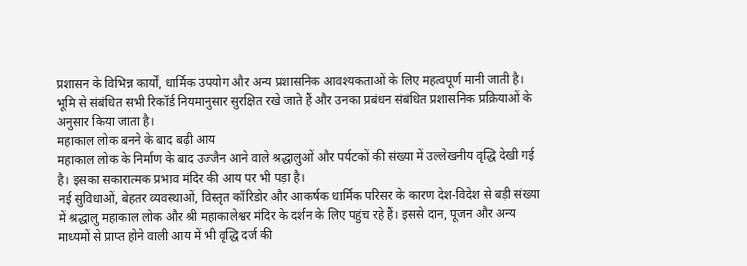प्रशासन के विभिन्न कार्यों, धार्मिक उपयोग और अन्य प्रशासनिक आवश्यकताओं के लिए महत्वपूर्ण मानी जाती है।
भूमि से संबंधित सभी रिकॉर्ड नियमानुसार सुरक्षित रखे जाते हैं और उनका प्रबंधन संबंधित प्रशासनिक प्रक्रियाओं के अनुसार किया जाता है।
महाकाल लोक बनने के बाद बढ़ी आय
महाकाल लोक के निर्माण के बाद उज्जैन आने वाले श्रद्धालुओं और पर्यटकों की संख्या में उल्लेखनीय वृद्धि देखी गई है। इसका सकारात्मक प्रभाव मंदिर की आय पर भी पड़ा है।
नई सुविधाओं, बेहतर व्यवस्थाओं, विस्तृत कॉरिडोर और आकर्षक धार्मिक परिसर के कारण देश-विदेश से बड़ी संख्या में श्रद्धालु महाकाल लोक और श्री महाकालेश्वर मंदिर के दर्शन के लिए पहुंच रहे हैं। इससे दान, पूजन और अन्य माध्यमों से प्राप्त होने वाली आय में भी वृद्धि दर्ज की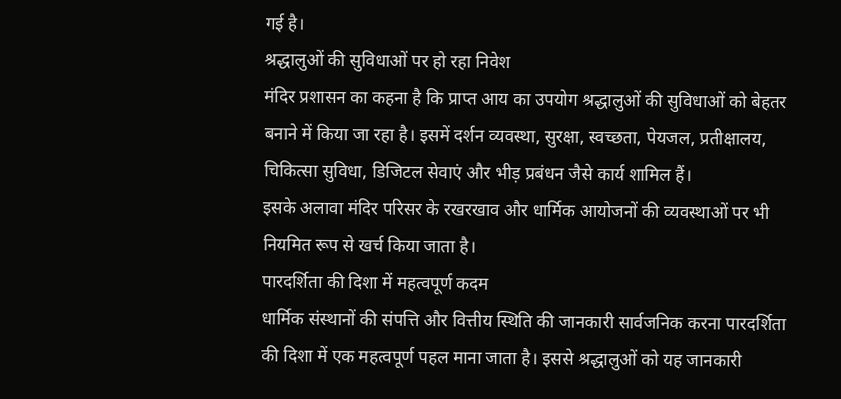गई है।
श्रद्धालुओं की सुविधाओं पर हो रहा निवेश
मंदिर प्रशासन का कहना है कि प्राप्त आय का उपयोग श्रद्धालुओं की सुविधाओं को बेहतर बनाने में किया जा रहा है। इसमें दर्शन व्यवस्था, सुरक्षा, स्वच्छता, पेयजल, प्रतीक्षालय, चिकित्सा सुविधा, डिजिटल सेवाएं और भीड़ प्रबंधन जैसे कार्य शामिल हैं।
इसके अलावा मंदिर परिसर के रखरखाव और धार्मिक आयोजनों की व्यवस्थाओं पर भी नियमित रूप से खर्च किया जाता है।
पारदर्शिता की दिशा में महत्वपूर्ण कदम
धार्मिक संस्थानों की संपत्ति और वित्तीय स्थिति की जानकारी सार्वजनिक करना पारदर्शिता की दिशा में एक महत्वपूर्ण पहल माना जाता है। इससे श्रद्धालुओं को यह जानकारी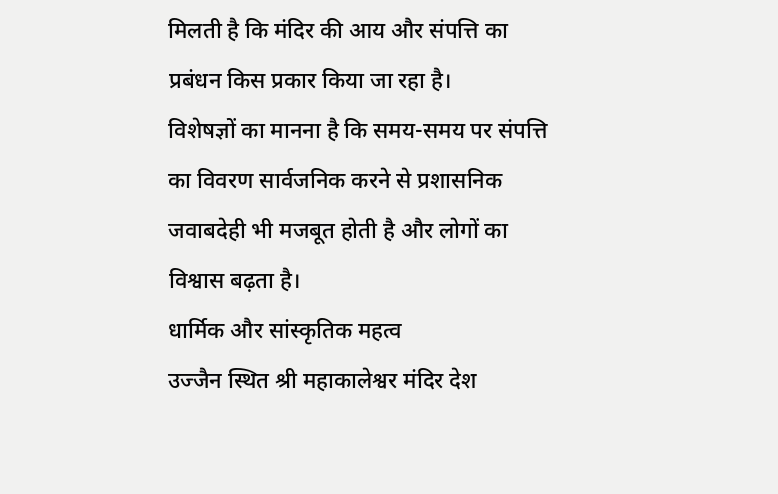मिलती है कि मंदिर की आय और संपत्ति का प्रबंधन किस प्रकार किया जा रहा है।
विशेषज्ञों का मानना है कि समय-समय पर संपत्ति का विवरण सार्वजनिक करने से प्रशासनिक जवाबदेही भी मजबूत होती है और लोगों का विश्वास बढ़ता है।
धार्मिक और सांस्कृतिक महत्व
उज्जैन स्थित श्री महाकालेश्वर मंदिर देश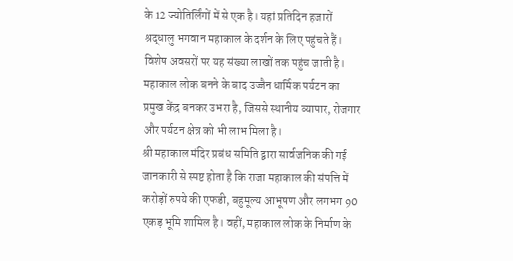के 12 ज्योतिर्लिंगों में से एक है। यहां प्रतिदिन हजारों श्रद्धालु भगवान महाकाल के दर्शन के लिए पहुंचते हैं। विशेष अवसरों पर यह संख्या लाखों तक पहुंच जाती है।
महाकाल लोक बनने के बाद उज्जैन धार्मिक पर्यटन का प्रमुख केंद्र बनकर उभरा है, जिससे स्थानीय व्यापार, रोजगार और पर्यटन क्षेत्र को भी लाभ मिला है।
श्री महाकाल मंदिर प्रबंध समिति द्वारा सार्वजनिक की गई जानकारी से स्पष्ट होता है कि राजा महाकाल की संपत्ति में करोड़ों रुपये की एफडी, बहुमूल्य आभूषण और लगभग 90 एकड़ भूमि शामिल है। वहीं, महाकाल लोक के निर्माण के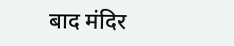बाद मंदिर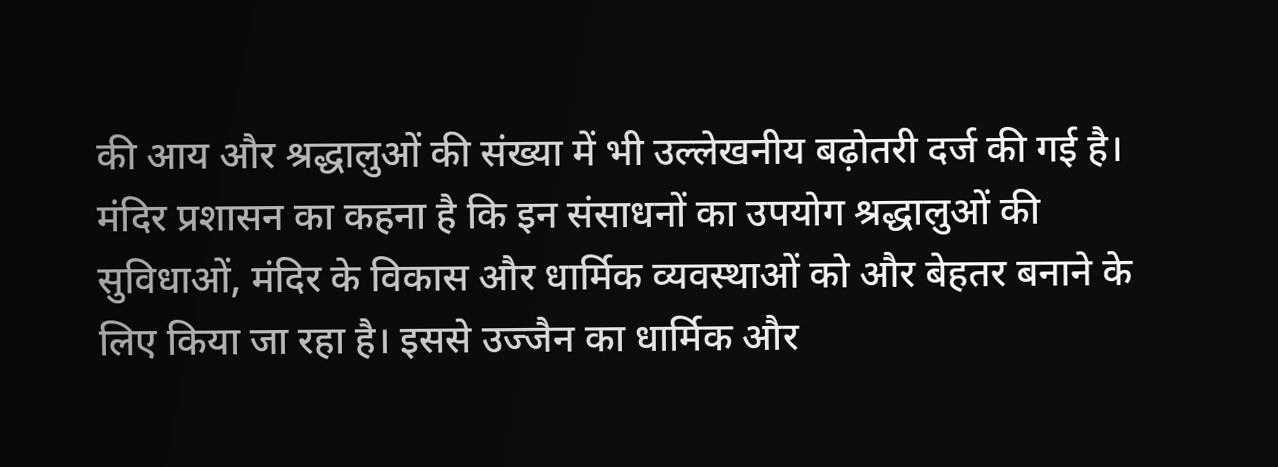की आय और श्रद्धालुओं की संख्या में भी उल्लेखनीय बढ़ोतरी दर्ज की गई है।
मंदिर प्रशासन का कहना है कि इन संसाधनों का उपयोग श्रद्धालुओं की सुविधाओं, मंदिर के विकास और धार्मिक व्यवस्थाओं को और बेहतर बनाने के लिए किया जा रहा है। इससे उज्जैन का धार्मिक और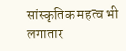सांस्कृतिक महत्व भी लगातार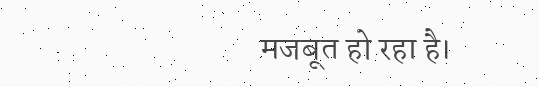मजबूत हो रहा है।